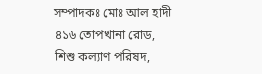সম্পাদকঃ মোঃ আল হাদী
৪১৬ তোপখানা রোড, শিশু কল্যাণ পরিষদ,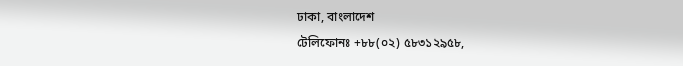ঢাকা, বাংলাদেশ
টেলিফোনঃ +৮৮(০২) ৫৮৩১২৯৫৮,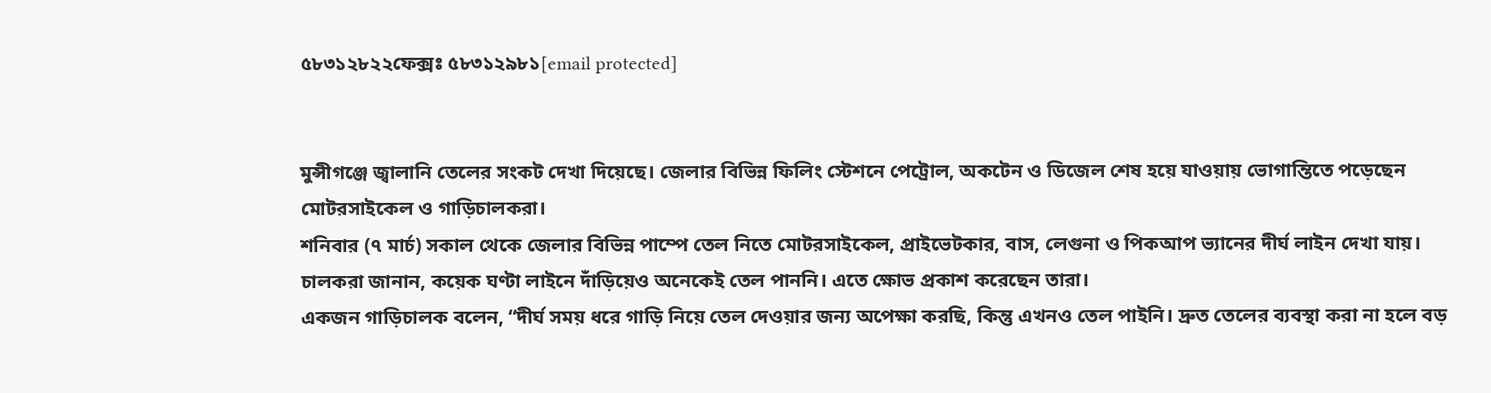৫৮৩১২৮২২ফেক্সঃ ৫৮৩১২৯৮১[email protected]


মুন্সীগঞ্জে জ্বালানি তেলের সংকট দেখা দিয়েছে। জেলার বিভিন্ন ফিলিং স্টেশনে পেট্রোল, অকটেন ও ডিজেল শেষ হয়ে যাওয়ায় ভোগান্তিতে পড়েছেন মোটরসাইকেল ও গাড়িচালকরা।
শনিবার (৭ মার্চ) সকাল থেকে জেলার বিভিন্ন পাম্পে তেল নিতে মোটরসাইকেল, প্রাইভেটকার, বাস, লেগুনা ও পিকআপ ভ্যানের দীর্ঘ লাইন দেখা যায়।
চালকরা জানান, কয়েক ঘণ্টা লাইনে দাঁড়িয়েও অনেকেই তেল পাননি। এতে ক্ষোভ প্রকাশ করেছেন তারা।
একজন গাড়িচালক বলেন, “দীর্ঘ সময় ধরে গাড়ি নিয়ে তেল দেওয়ার জন্য অপেক্ষা করছি, কিন্তু এখনও তেল পাইনি। দ্রুত তেলের ব্যবস্থা করা না হলে বড়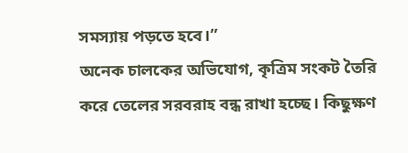সমস্যায় পড়তে হবে।”
অনেক চালকের অভিযোগ, কৃত্রিম সংকট তৈরি করে তেলের সরবরাহ বন্ধ রাখা হচ্ছে। কিছুক্ষণ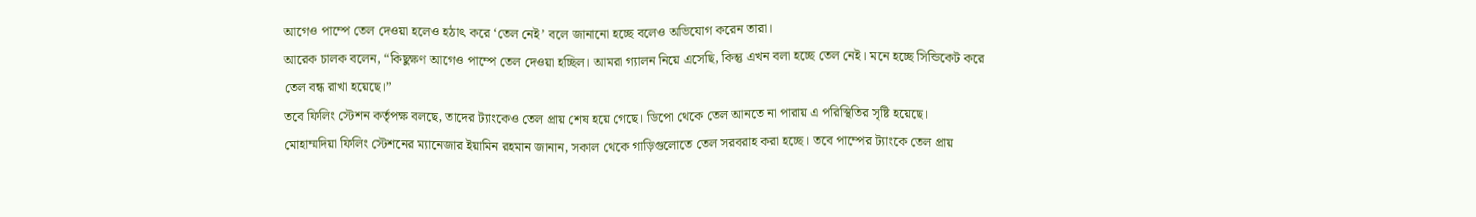আগেও পাম্পে তেল দেওয়া হলেও হঠাৎ করে ‘তেল নেই’ বলে জানানো হচ্ছে বলেও অভিযোগ করেন তারা।
আরেক চালক বলেন, “কিছুক্ষণ আগেও পাম্পে তেল দেওয়া হচ্ছিল। আমরা গ্যালন নিয়ে এসেছি, কিন্তু এখন বলা হচ্ছে তেল নেই। মনে হচ্ছে সিন্ডিকেট করে তেল বন্ধ রাখা হয়েছে।”
তবে ফিলিং স্টেশন কর্তৃপক্ষ বলছে, তাদের ট্যাংকেও তেল প্রায় শেষ হয়ে গেছে। ডিপো থেকে তেল আনতে না পারায় এ পরিস্থিতির সৃষ্টি হয়েছে।
মোহাম্মদিয়া ফিলিং স্টেশনের ম্যানেজার ইয়ামিন রহমান জানান, সকাল থেকে গাড়িগুলোতে তেল সরবরাহ করা হচ্ছে। তবে পাম্পের ট্যাংকে তেল প্রায়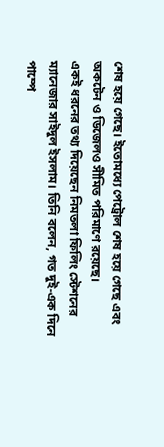শেষ হয়ে গেছে। ইতোমধ্যে পেট্রোল শেষ হয়ে গেছে এবং অকটেন ও ডিজেলও সীমিত পরিমাণে রয়েছে।
একই ধরনের তথ্য দিয়েছেন নিমতলা ফিলিং স্টেশনের ম্যানেজার সাইদুল ইসলাম। তিনি বলেন, গত দুই-এক দিনে পাম্পে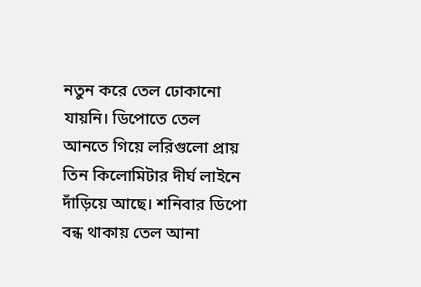নতুন করে তেল ঢোকানো যায়নি। ডিপোতে তেল আনতে গিয়ে লরিগুলো প্রায় তিন কিলোমিটার দীর্ঘ লাইনে দাঁড়িয়ে আছে। শনিবার ডিপো বন্ধ থাকায় তেল আনা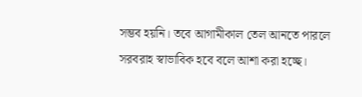সম্ভব হয়নি। তবে আগামীকাল তেল আনতে পারলে সরবরাহ স্বাভাবিক হবে বলে আশা করা হচ্ছে।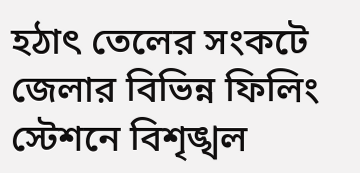হঠাৎ তেলের সংকটে জেলার বিভিন্ন ফিলিং স্টেশনে বিশৃঙ্খল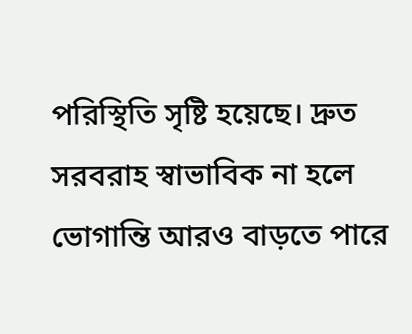পরিস্থিতি সৃষ্টি হয়েছে। দ্রুত সরবরাহ স্বাভাবিক না হলে ভোগান্তি আরও বাড়তে পারে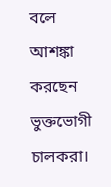বলে আশঙ্কা করছেন ভুক্তভোগী চালকরা।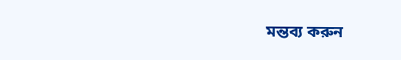মন্তব্য করুন